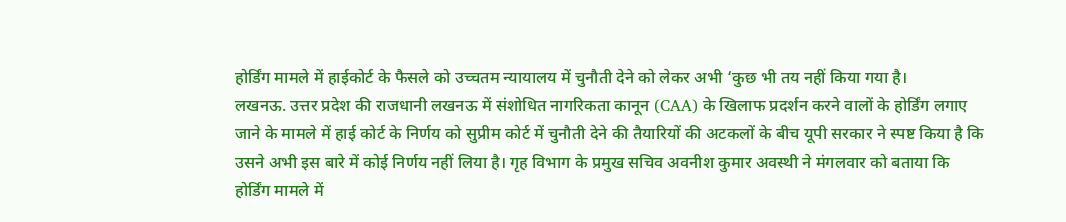होर्डिंग मामले में हाईकोर्ट के फैसले को उच्चतम न्यायालय में चुनौती देने को लेकर अभी ‘कुछ भी तय नहीं किया गया है।
लखनऊ. उत्तर प्रदेश की राजधानी लखनऊ में संशोधित नागरिकता कानून (CAA) के खिलाफ प्रदर्शन करने वालों के होर्डिंग लगाए जाने के मामले में हाई कोर्ट के निर्णय को सुप्रीम कोर्ट में चुनौती देने की तैयारियों की अटकलों के बीच यूपी सरकार ने स्पष्ट किया है कि उसने अभी इस बारे में कोई निर्णय नहीं लिया है। गृह विभाग के प्रमुख सचिव अवनीश कुमार अवस्थी ने मंगलवार को बताया कि होर्डिंग मामले में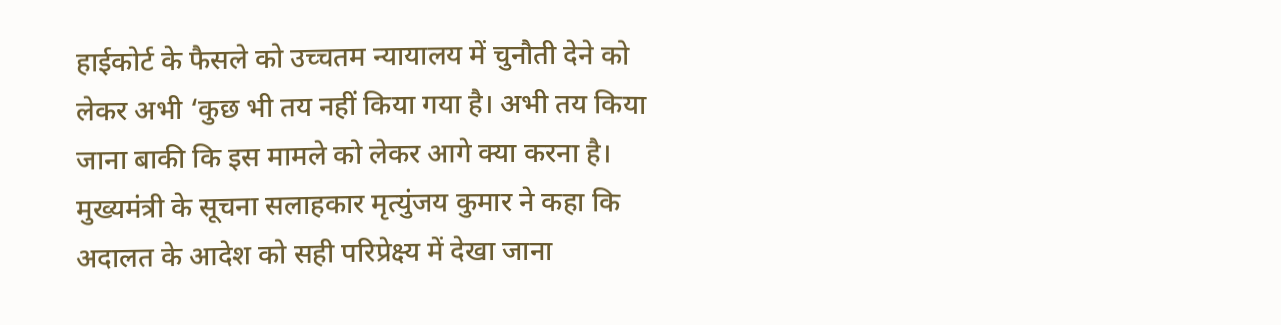हाईकोर्ट के फैसले को उच्चतम न्यायालय में चुनौती देने को लेकर अभी ‘कुछ भी तय नहीं किया गया है। अभी तय किया जाना बाकी कि इस मामले को लेकर आगे क्या करना है।
मुख्यमंत्री के सूचना सलाहकार मृत्युंजय कुमार ने कहा कि अदालत के आदेश को सही परिप्रेक्ष्य में देखा जाना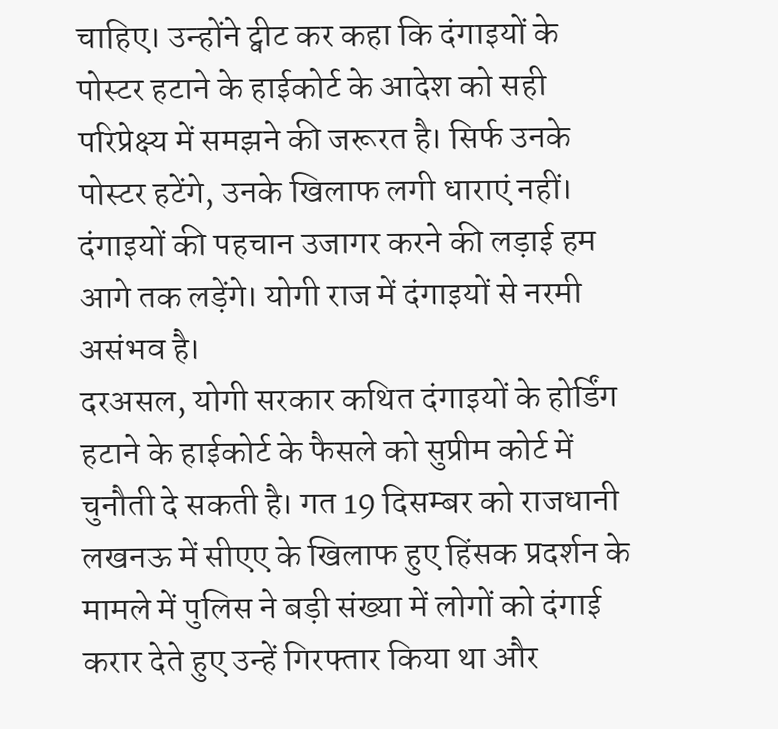चाहिए। उन्होंने ट्वीट कर कहा कि दंगाइयों के पोस्टर हटाने के हाईकोर्ट के आदेश को सही परिप्रेक्ष्य में समझने की जरूरत है। सिर्फ उनके पोस्टर हटेंगे, उनके खिलाफ लगी धाराएं नहीं। दंगाइयों की पहचान उजागर करने की लड़ाई हम आगे तक लड़ेंगे। योगी राज में दंगाइयों से नरमी असंभव है।
दरअसल, योगी सरकार कथित दंगाइयों के होर्डिंग हटाने के हाईकोर्ट के फैसले को सुप्रीम कोर्ट में चुनौती दे सकती है। गत 19 दिसम्बर को राजधानी लखनऊ में सीएए के खिलाफ हुए हिंसक प्रदर्शन के मामले में पुलिस ने बड़ी संख्या में लोगों को दंगाई करार देते हुए उन्हें गिरफ्तार किया था और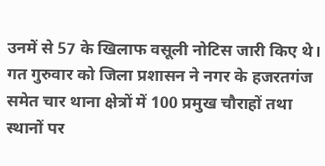उनमें से 57 के खिलाफ वसूली नोटिस जारी किए थे। गत गुरुवार को जिला प्रशासन ने नगर के हजरतगंज समेत चार थाना क्षेत्रों में 100 प्रमुख चौराहों तथा स्थानों पर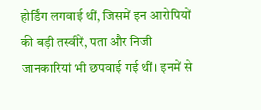होर्डिंग लगवाई थीं, जिसमें इन आरोपियों की बड़ी तस्वीरें, पता और निजी जानकारियां भी छपवाई गई थीं। इनमें से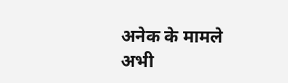अनेक के मामले अभी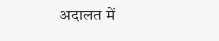अदालत में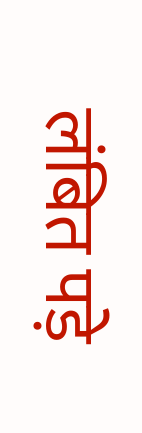लंबित पड़े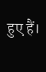हुए हैं।